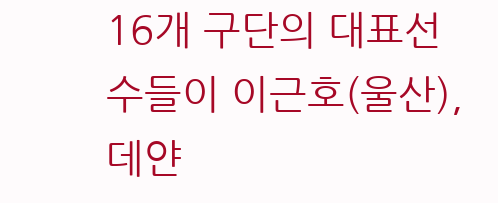16개 구단의 대표선수들이 이근호(울산), 데얀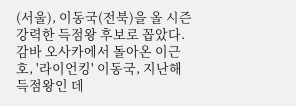(서울), 이동국(전북)을 올 시즌 강력한 득점왕 후보로 꼽았다.
감바 오사카에서 돌아온 이근호, '라이언킹' 이동국, 지난해 득점왕인 데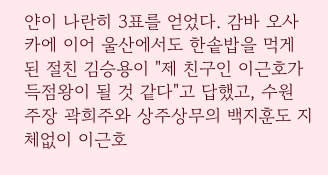얀이 나란히 3표를 얻었다. 감바 오사카에 이어 울산에서도 한솥밥을 먹게 된 절친 김승용이 "제 친구인 이근호가 득점왕이 될 것 같다"고 답했고, 수원 주장 곽희주와 상주상무의 백지훈도 지체없이 이근호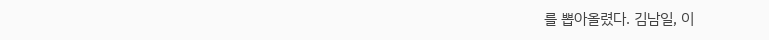를 뽑아올렸다. 김남일, 이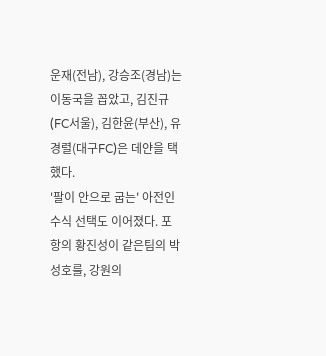운재(전남), 강승조(경남)는 이동국을 꼽았고, 김진규(FC서울), 김한윤(부산), 유경렬(대구FC)은 데얀을 택했다.
'팔이 안으로 굽는' 아전인수식 선택도 이어졌다. 포항의 황진성이 같은팀의 박성호를, 강원의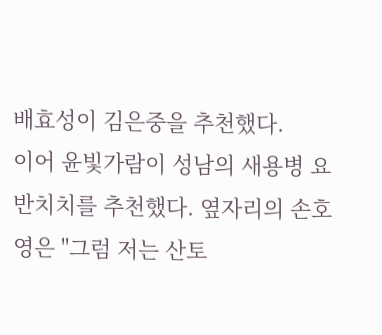배효성이 김은중을 추천했다.
이어 윤빛가람이 성남의 새용병 요반치치를 추천했다. 옆자리의 손호영은 "그럼 저는 산토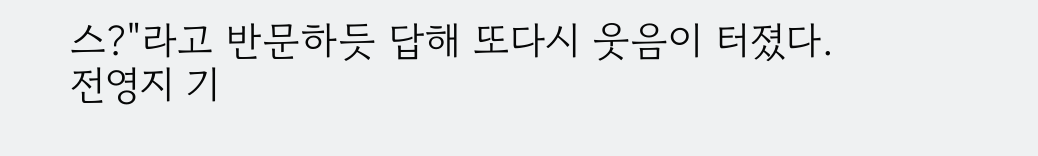스?"라고 반문하듯 답해 또다시 웃음이 터졌다.
전영지 기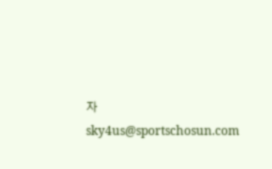자 sky4us@sportschosun.com